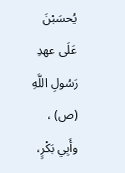يُحسَبْنَ عَلَى عهدِ رَسُولِ اللَّهِ (ص) ، وأَبِي بَكْرٍ،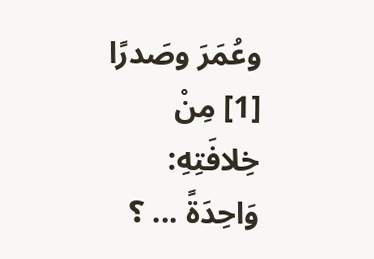وعُمَرَ وصَدرًا [1] مِنْ خِلافَتِهِ: وَاحِدَةً ... ؟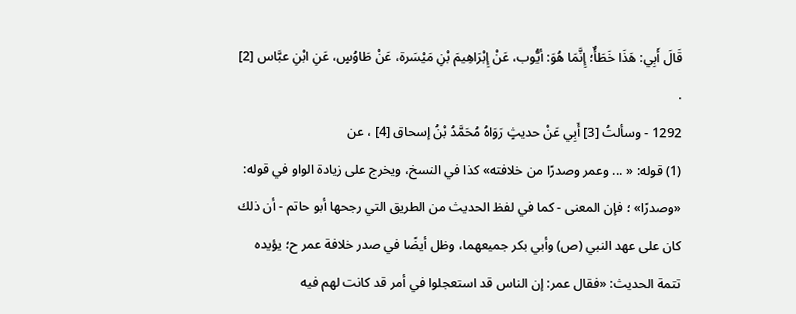قَالَ أَبِي: هَذَا خَطَأٌ؛ إِنَّمَا هُوَ: أيُّوب، عَنْ إِبْرَاهِيمَ بْنِ مَيْسَرة، عَنْ طَاوُسٍ، عَنِ ابْنِ عبَّاس [2] .
1292 - وسألتُ [3] أَبِي عَنْ حديثٍ رَوَاهُ مُحَمَّدُ بْنُ إسحاق [4] ، عن
(1) قوله: « ... وعمر وصدرًا من خلافته» كذا في النسخ، ويخرج على زيادة الواو في قوله: «وصدرًا» ؛ فإن المعنى - كما في لفظ الحديث من الطريق التي رجحها أبو حاتم - أن ذلك كان على عهد النبي (ص) وأبي بكر جميعهما، وظل أيضًا في صدر خلافة عمر ح؛ يؤيده تتمة الحديث: «فقال عمر: إن الناس قد استعجلوا في أمر قد كانت لهم فيه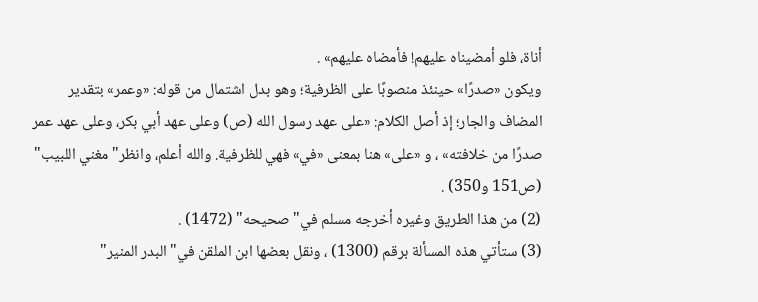أناة، فلو أمضيناه عليهم! فأمضاه عليهم» .
ويكون «صدرًا» حينئذ منصوبًا على الظرفية؛ وهو بدل اشتمال من قوله: «وعمر» بتقدير المضاف والجار؛ إذ أصل الكلام: «على عهد رسول الله (ص) وعلى عهد أبي بكر، وعلى عهد عمر صدرًا من خلافته» ، و «على» هنا بمعنى «في» فهي للظرفية. والله أعلم، وانظر"مغني اللبيب" (ص151 و350) .
(2) من هذا الطريق وغيره أخرجه مسلم في"صحيحه" (1472) .
(3) ستأتي هذه المسألة برقم (1300) ، ونقل بعضها ابن الملقن في"البدر المنير"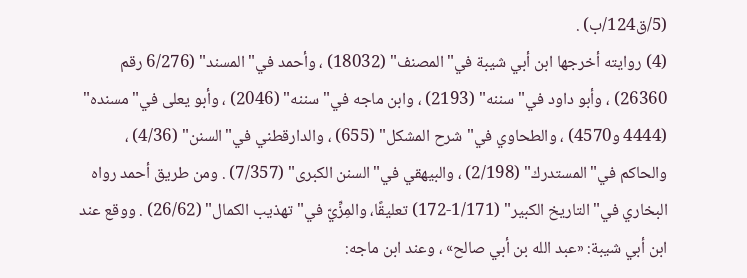(5/ق124/ب) .
(4) روايته أخرجها ابن أبي شيبة في"المصنف" (18032) ، وأحمد في"المسند" (6/276 رقم 26360) ، وأبو داود في"سننه" (2193) ، وابن ماجه في"سننه" (2046) ، وأبو يعلى في"مسنده" (4444 و4570) ، والطحاوي في"شرح المشكل" (655) ، والدارقطني في"السنن" (4/36) ، والحاكم في"المستدرك" (2/198) ، والبيهقي في"السنن الكبرى" (7/357) . ومن طريق أحمد رواه البخاري في"التاريخ الكبير" (1/171-172) تعليقًا، والمِزِّيّ في"تهذيب الكمال" (26/62) . ووقع عند ابن أبي شيبة: «عبد الله بن أبي صالح» ، وعند ابن ماجه: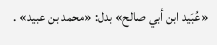«عُبَيد ابن أبي صالح» بدل: «محمد بن عبيد» .